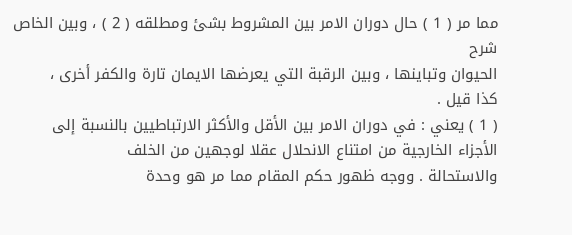مما مر ( 1 ) حال دوران الامر بين المشروط بشئ ومطلقه ( 2 ) ، وبين الخاص
شرح
الحيوان وتباينها ، وبين الرقبة التي يعرضها الايمان تارة والكفر أخرى ،
كذا قيل .
( 1 ) يعني : في دوران الامر بين الأقل والأكثر الارتباطيين بالنسبة إلى
الأجزاء الخارجية من امتناع الانحلال عقلا لوجهين من الخلف
والاستحالة . ووجه ظهور حكم المقام مما مر هو وحدة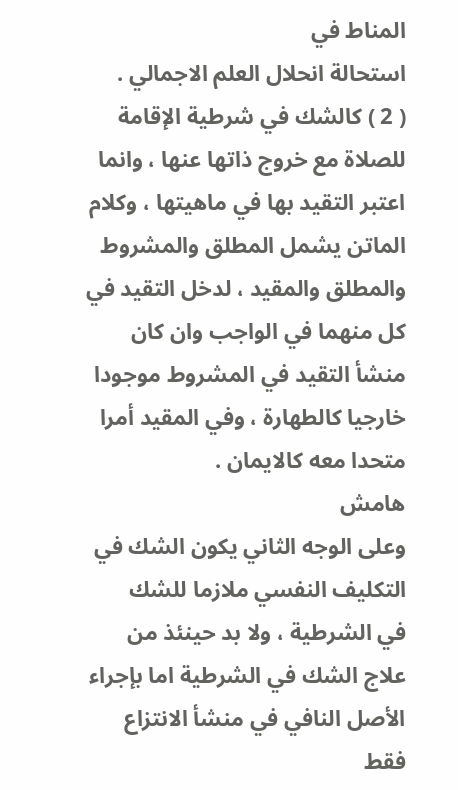المناط في
استحالة انحلال العلم الاجمالي .
( 2 ) كالشك في شرطية الإقامة للصلاة مع خروج ذاتها عنها ، وانما
اعتبر التقيد بها في ماهيتها ، وكلام الماتن يشمل المطلق والمشروط
والمطلق والمقيد ، لدخل التقيد في كل منهما في الواجب وان كان
منشأ التقيد في المشروط موجودا خارجيا كالطهارة ، وفي المقيد أمرا
متحدا معه كالايمان .
هامش
وعلى الوجه الثاني يكون الشك في التكليف النفسي ملازما للشك
في الشرطية ، ولا بد حينئذ من علاج الشك في الشرطية اما بإجراء
الأصل النافي في منشأ الانتزاع فقط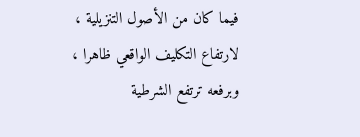فيما كان من الأصول التنزيلية ،
لارتفاع التكليف الواقعي ظاهرا ، وبرفعه ترتفع الشرطية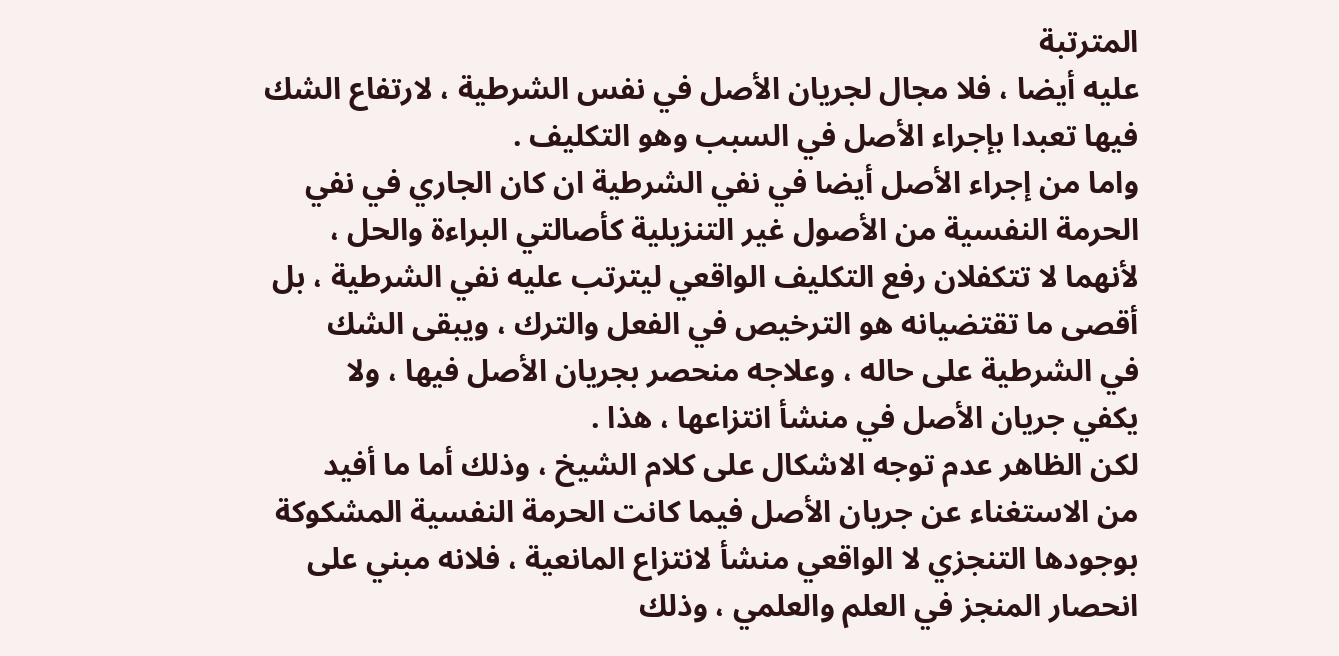المترتبة
عليه أيضا ، فلا مجال لجريان الأصل في نفس الشرطية ، لارتفاع الشك
فيها تعبدا بإجراء الأصل في السبب وهو التكليف .
واما من إجراء الأصل أيضا في نفي الشرطية ان كان الجاري في نفي
الحرمة النفسية من الأصول غير التنزيلية كأصالتي البراءة والحل ،
لأنهما لا تتكفلان رفع التكليف الواقعي ليترتب عليه نفي الشرطية ، بل
أقصى ما تقتضيانه هو الترخيص في الفعل والترك ، ويبقى الشك
في الشرطية على حاله ، وعلاجه منحصر بجريان الأصل فيها ، ولا
يكفي جريان الأصل في منشأ انتزاعها ، هذا .
لكن الظاهر عدم توجه الاشكال على كلام الشيخ ، وذلك أما ما أفيد
من الاستغناء عن جريان الأصل فيما كانت الحرمة النفسية المشكوكة
بوجودها التنجزي لا الواقعي منشأ لانتزاع المانعية ، فلانه مبني على
انحصار المنجز في العلم والعلمي ، وذلك